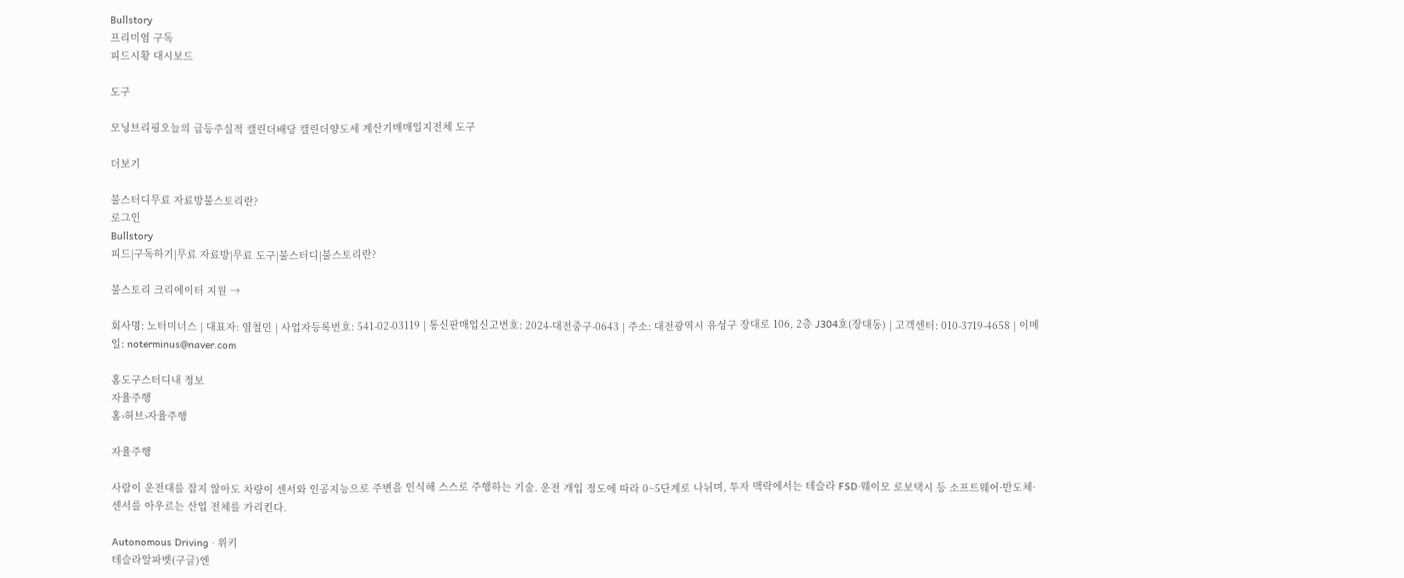Bullstory
프리미엄 구독
피드시황 대시보드

도구

모닝브리핑오늘의 급등주실적 캘린더배당 캘린더양도세 계산기매매일지전체 도구

더보기

불스터디무료 자료방불스토리란?
로그인
Bullstory
피드|구독하기|무료 자료방|무료 도구|불스터디|불스토리란?

불스토리 크리에이터 지원 →

회사명: 노터미너스 | 대표자: 염철민 | 사업자등록번호: 541-02-03119 | 통신판매업신고번호: 2024-대전중구-0643 | 주소: 대전광역시 유성구 장대로 106, 2층 J304호(장대동) | 고객센터: 010-3719-4658 | 이메일: noterminus@naver.com

홈도구스터디내 정보
자율주행
홈›허브›자율주행

자율주행

사람이 운전대를 잡지 않아도 차량이 센서와 인공지능으로 주변을 인식해 스스로 주행하는 기술. 운전 개입 정도에 따라 0~5단계로 나뉘며, 투자 맥락에서는 테슬라 FSD·웨이모 로보택시 등 소프트웨어·반도체·센서를 아우르는 산업 전체를 가리킨다.

Autonomous Driving · 위키
테슬라알파벳(구글)엔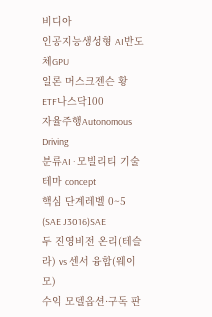비디아
인공지능생성형 AI반도체GPU
일론 머스크젠슨 황
ETF나스닥100
자율주행Autonomous Driving
분류AI · 모빌리티 기술 테마 concept
핵심 단계레벨 0~5 (SAE J3016)SAE
두 진영비전 온리(테슬라) vs 센서 융합(웨이모)
수익 모델옵션·구독 판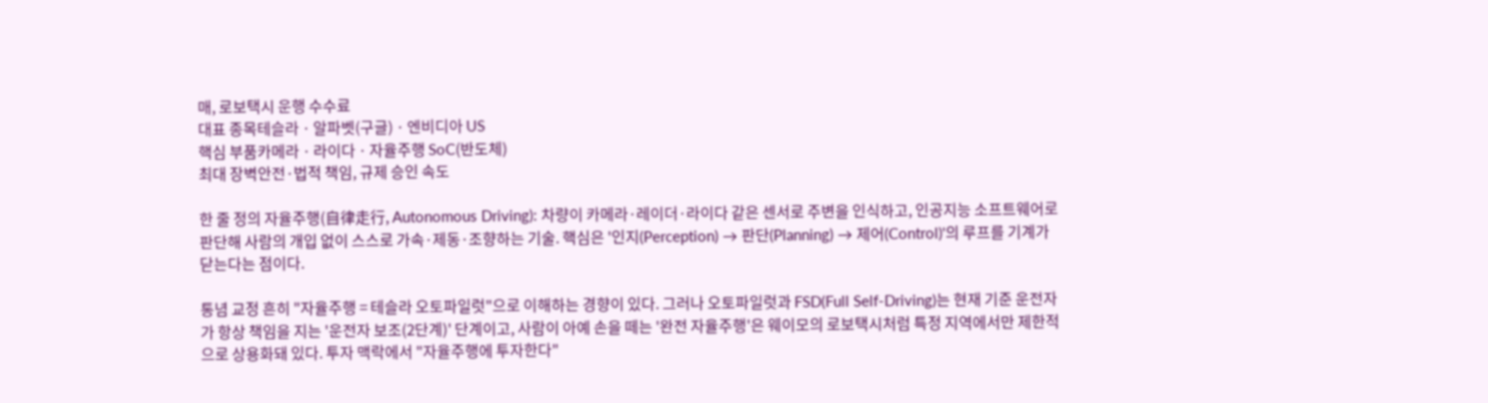매, 로보택시 운행 수수료
대표 종목테슬라 · 알파벳(구글) · 엔비디아 US
핵심 부품카메라 · 라이다 · 자율주행 SoC(반도체)
최대 장벽안전·법적 책임, 규제 승인 속도

한 줄 정의 자율주행(自律走行, Autonomous Driving): 차량이 카메라·레이더·라이다 같은 센서로 주변을 인식하고, 인공지능 소프트웨어로 판단해 사람의 개입 없이 스스로 가속·제동·조향하는 기술. 핵심은 '인지(Perception) → 판단(Planning) → 제어(Control)'의 루프를 기계가 닫는다는 점이다.

통념 교정 흔히 "자율주행 = 테슬라 오토파일럿"으로 이해하는 경향이 있다. 그러나 오토파일럿과 FSD(Full Self-Driving)는 현재 기준 운전자가 항상 책임을 지는 '운전자 보조(2단계)' 단계이고, 사람이 아예 손을 떼는 '완전 자율주행'은 웨이모의 로보택시처럼 특정 지역에서만 제한적으로 상용화돼 있다. 투자 맥락에서 "자율주행에 투자한다"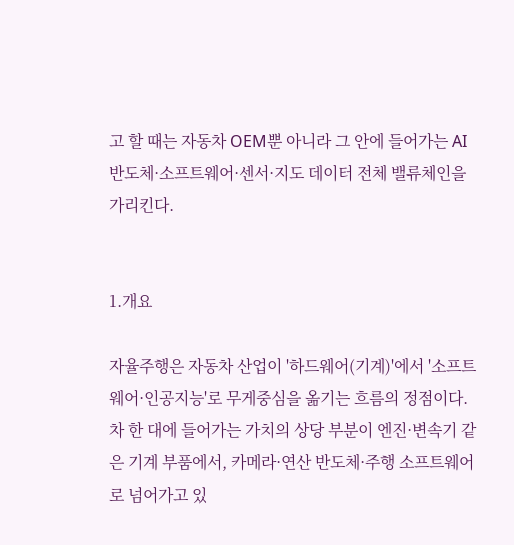고 할 때는 자동차 OEM뿐 아니라 그 안에 들어가는 AI 반도체·소프트웨어·센서·지도 데이터 전체 밸류체인을 가리킨다.


1.개요

자율주행은 자동차 산업이 '하드웨어(기계)'에서 '소프트웨어·인공지능'로 무게중심을 옮기는 흐름의 정점이다. 차 한 대에 들어가는 가치의 상당 부분이 엔진·변속기 같은 기계 부품에서, 카메라·연산 반도체·주행 소프트웨어로 넘어가고 있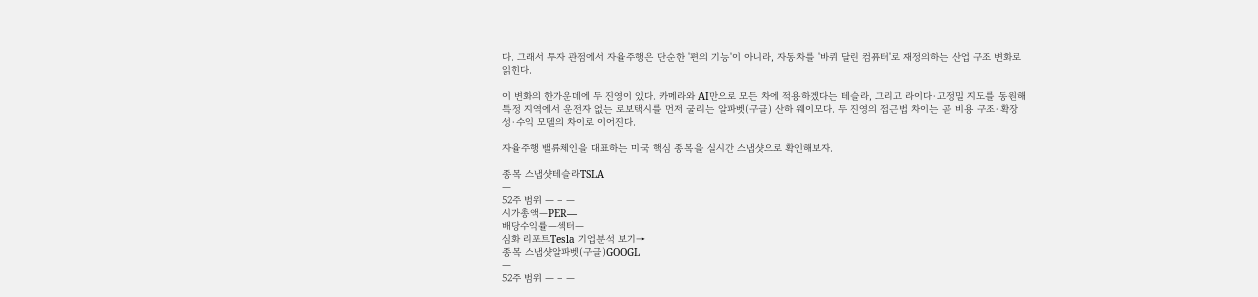다. 그래서 투자 관점에서 자율주행은 단순한 '편의 기능'이 아니라, 자동차를 '바퀴 달린 컴퓨터'로 재정의하는 산업 구조 변화로 읽힌다.

이 변화의 한가운데에 두 진영이 있다. 카메라와 AI만으로 모든 차에 적용하겠다는 테슬라, 그리고 라이다·고정밀 지도를 동원해 특정 지역에서 운전자 없는 로보택시를 먼저 굴리는 알파벳(구글) 산하 웨이모다. 두 진영의 접근법 차이는 곧 비용 구조·확장성·수익 모델의 차이로 이어진다.

자율주행 밸류체인을 대표하는 미국 핵심 종목을 실시간 스냅샷으로 확인해보자.

종목 스냅샷테슬라TSLA
—
52주 범위 — – —
시가총액—PER—
배당수익률—섹터—
심화 리포트Tesla 기업분석 보기→
종목 스냅샷알파벳(구글)GOOGL
—
52주 범위 — – —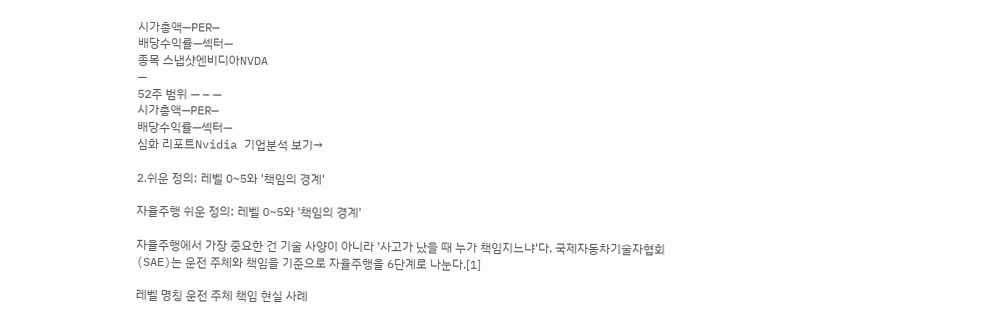시가총액—PER—
배당수익률—섹터—
종목 스냅샷엔비디아NVDA
—
52주 범위 — – —
시가총액—PER—
배당수익률—섹터—
심화 리포트Nvidia 기업분석 보기→

2.쉬운 정의: 레벨 0~5와 '책임의 경계'

자율주행 쉬운 정의: 레벨 0~5와 '책임의 경계'

자율주행에서 가장 중요한 건 기술 사양이 아니라 '사고가 났을 때 누가 책임지느냐'다. 국제자동차기술자협회(SAE)는 운전 주체와 책임을 기준으로 자율주행을 6단계로 나눈다.[1]

레벨 명칭 운전 주체 책임 현실 사례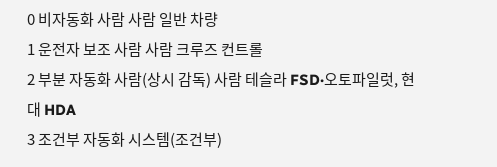0 비자동화 사람 사람 일반 차량
1 운전자 보조 사람 사람 크루즈 컨트롤
2 부분 자동화 사람(상시 감독) 사람 테슬라 FSD·오토파일럿, 현대 HDA
3 조건부 자동화 시스템(조건부)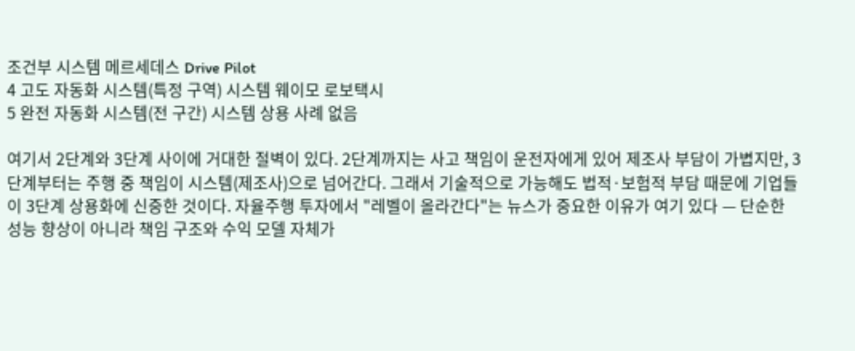조건부 시스템 메르세데스 Drive Pilot
4 고도 자동화 시스템(특정 구역) 시스템 웨이모 로보택시
5 완전 자동화 시스템(전 구간) 시스템 상용 사례 없음

여기서 2단계와 3단계 사이에 거대한 절벽이 있다. 2단계까지는 사고 책임이 운전자에게 있어 제조사 부담이 가볍지만, 3단계부터는 주행 중 책임이 시스템(제조사)으로 넘어간다. 그래서 기술적으로 가능해도 법적·보험적 부담 때문에 기업들이 3단계 상용화에 신중한 것이다. 자율주행 투자에서 "레벨이 올라간다"는 뉴스가 중요한 이유가 여기 있다 — 단순한 성능 향상이 아니라 책임 구조와 수익 모델 자체가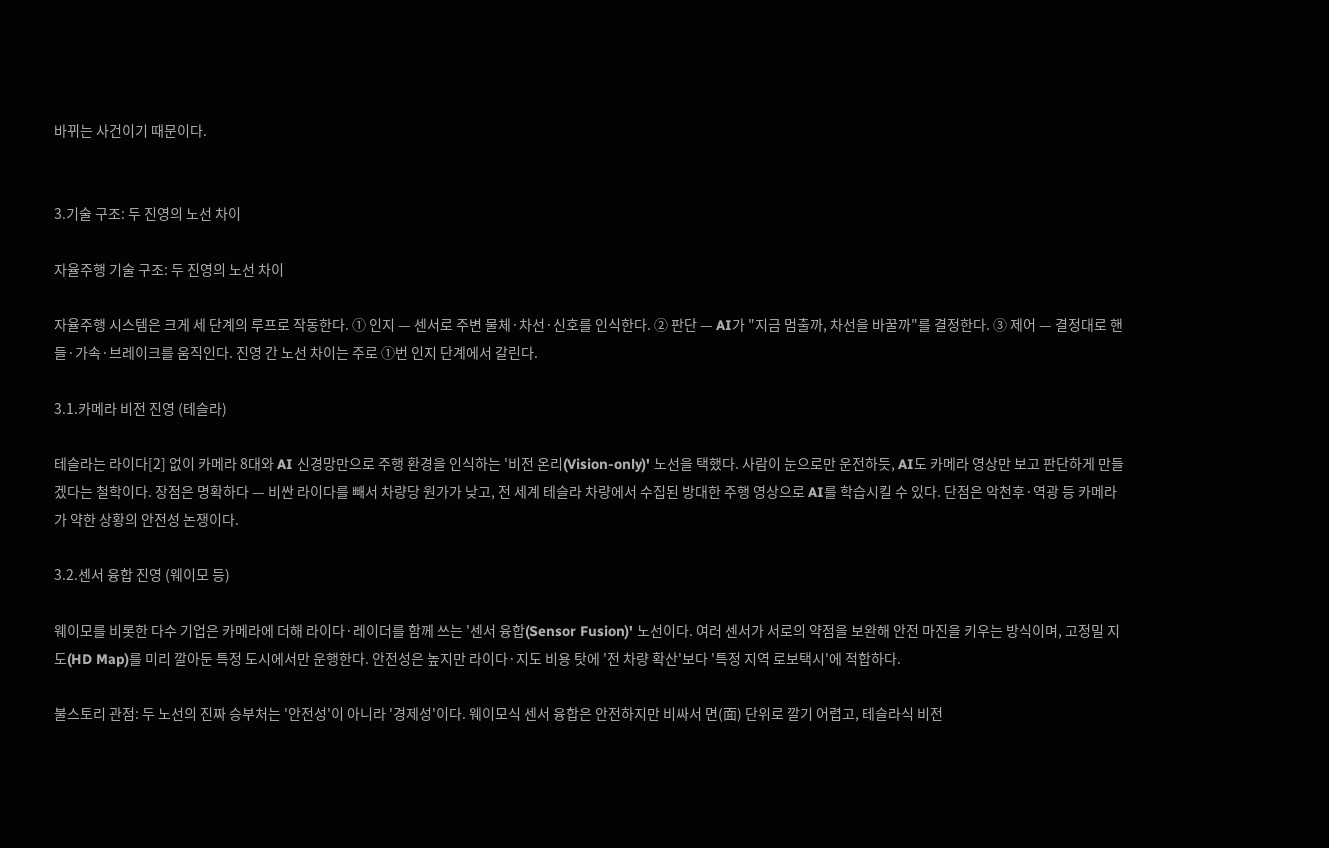바뀌는 사건이기 때문이다.


3.기술 구조: 두 진영의 노선 차이

자율주행 기술 구조: 두 진영의 노선 차이

자율주행 시스템은 크게 세 단계의 루프로 작동한다. ① 인지 — 센서로 주변 물체·차선·신호를 인식한다. ② 판단 — AI가 "지금 멈출까, 차선을 바꿀까"를 결정한다. ③ 제어 — 결정대로 핸들·가속·브레이크를 움직인다. 진영 간 노선 차이는 주로 ①번 인지 단계에서 갈린다.

3.1.카메라 비전 진영 (테슬라)

테슬라는 라이다[2] 없이 카메라 8대와 AI 신경망만으로 주행 환경을 인식하는 '비전 온리(Vision-only)' 노선을 택했다. 사람이 눈으로만 운전하듯, AI도 카메라 영상만 보고 판단하게 만들겠다는 철학이다. 장점은 명확하다 — 비싼 라이다를 빼서 차량당 원가가 낮고, 전 세계 테슬라 차량에서 수집된 방대한 주행 영상으로 AI를 학습시킬 수 있다. 단점은 악천후·역광 등 카메라가 약한 상황의 안전성 논쟁이다.

3.2.센서 융합 진영 (웨이모 등)

웨이모를 비롯한 다수 기업은 카메라에 더해 라이다·레이더를 함께 쓰는 '센서 융합(Sensor Fusion)' 노선이다. 여러 센서가 서로의 약점을 보완해 안전 마진을 키우는 방식이며, 고정밀 지도(HD Map)를 미리 깔아둔 특정 도시에서만 운행한다. 안전성은 높지만 라이다·지도 비용 탓에 '전 차량 확산'보다 '특정 지역 로보택시'에 적합하다.

불스토리 관점: 두 노선의 진짜 승부처는 '안전성'이 아니라 '경제성'이다. 웨이모식 센서 융합은 안전하지만 비싸서 면(面) 단위로 깔기 어렵고, 테슬라식 비전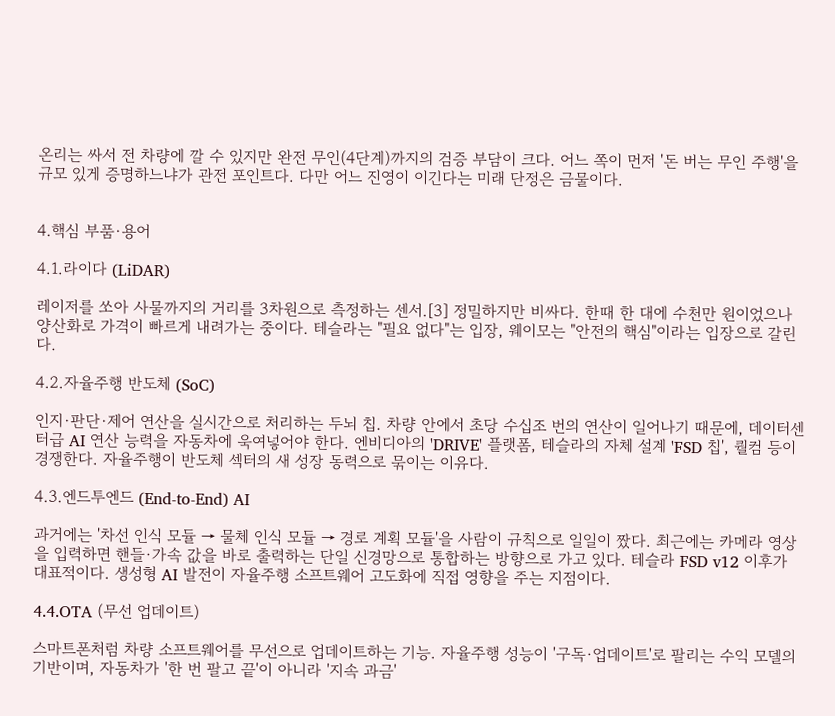온리는 싸서 전 차량에 깔 수 있지만 완전 무인(4단계)까지의 검증 부담이 크다. 어느 쪽이 먼저 '돈 버는 무인 주행'을 규모 있게 증명하느냐가 관전 포인트다. 다만 어느 진영이 이긴다는 미래 단정은 금물이다.


4.핵심 부품·용어

4.1.라이다 (LiDAR)

레이저를 쏘아 사물까지의 거리를 3차원으로 측정하는 센서.[3] 정밀하지만 비싸다. 한때 한 대에 수천만 원이었으나 양산화로 가격이 빠르게 내려가는 중이다. 테슬라는 "필요 없다"는 입장, 웨이모는 "안전의 핵심"이라는 입장으로 갈린다.

4.2.자율주행 반도체 (SoC)

인지·판단·제어 연산을 실시간으로 처리하는 두뇌 칩. 차량 안에서 초당 수십조 번의 연산이 일어나기 때문에, 데이터센터급 AI 연산 능력을 자동차에 욱여넣어야 한다. 엔비디아의 'DRIVE' 플랫폼, 테슬라의 자체 설계 'FSD 칩', 퀄컴 등이 경쟁한다. 자율주행이 반도체 섹터의 새 성장 동력으로 묶이는 이유다.

4.3.엔드투엔드 (End-to-End) AI

과거에는 '차선 인식 모듈 → 물체 인식 모듈 → 경로 계획 모듈'을 사람이 규칙으로 일일이 짰다. 최근에는 카메라 영상을 입력하면 핸들·가속 값을 바로 출력하는 단일 신경망으로 통합하는 방향으로 가고 있다. 테슬라 FSD v12 이후가 대표적이다. 생성형 AI 발전이 자율주행 소프트웨어 고도화에 직접 영향을 주는 지점이다.

4.4.OTA (무선 업데이트)

스마트폰처럼 차량 소프트웨어를 무선으로 업데이트하는 기능. 자율주행 성능이 '구독·업데이트'로 팔리는 수익 모델의 기반이며, 자동차가 '한 번 팔고 끝'이 아니라 '지속 과금'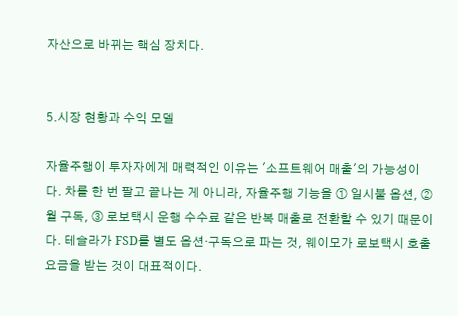자산으로 바뀌는 핵심 장치다.


5.시장 현황과 수익 모델

자율주행이 투자자에게 매력적인 이유는 '소프트웨어 매출'의 가능성이다. 차를 한 번 팔고 끝나는 게 아니라, 자율주행 기능을 ① 일시불 옵션, ② 월 구독, ③ 로보택시 운행 수수료 같은 반복 매출로 전환할 수 있기 때문이다. 테슬라가 FSD를 별도 옵션·구독으로 파는 것, 웨이모가 로보택시 호출 요금을 받는 것이 대표적이다.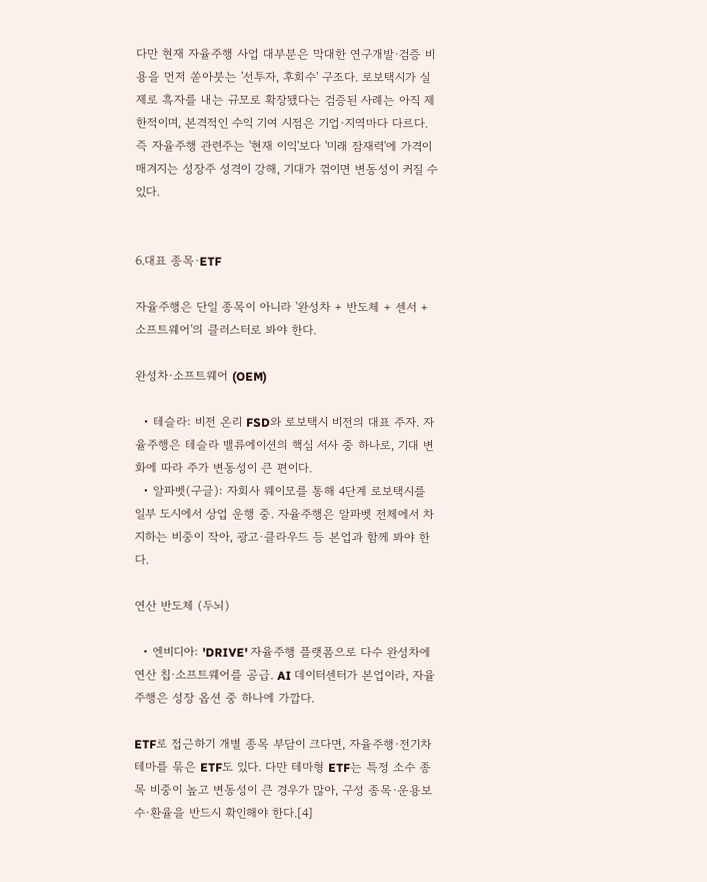다만 현재 자율주행 사업 대부분은 막대한 연구개발·검증 비용을 먼저 쏟아붓는 '선투자, 후회수' 구조다. 로보택시가 실제로 흑자를 내는 규모로 확장됐다는 검증된 사례는 아직 제한적이며, 본격적인 수익 기여 시점은 기업·지역마다 다르다. 즉 자율주행 관련주는 '현재 이익'보다 '미래 잠재력'에 가격이 매겨지는 성장주 성격이 강해, 기대가 꺾이면 변동성이 커질 수 있다.


6.대표 종목·ETF

자율주행은 단일 종목이 아니라 '완성차 + 반도체 + 센서 + 소프트웨어'의 클러스터로 봐야 한다.

완성차·소프트웨어 (OEM)

  • 테슬라: 비전 온리 FSD와 로보택시 비전의 대표 주자. 자율주행은 테슬라 밸류에이션의 핵심 서사 중 하나로, 기대 변화에 따라 주가 변동성이 큰 편이다.
  • 알파벳(구글): 자회사 웨이모를 통해 4단계 로보택시를 일부 도시에서 상업 운행 중. 자율주행은 알파벳 전체에서 차지하는 비중이 작아, 광고·클라우드 등 본업과 함께 봐야 한다.

연산 반도체 (두뇌)

  • 엔비디아: 'DRIVE' 자율주행 플랫폼으로 다수 완성차에 연산 칩·소프트웨어를 공급. AI 데이터센터가 본업이라, 자율주행은 성장 옵션 중 하나에 가깝다.

ETF로 접근하기 개별 종목 부담이 크다면, 자율주행·전기차 테마를 묶은 ETF도 있다. 다만 테마형 ETF는 특정 소수 종목 비중이 높고 변동성이 큰 경우가 많아, 구성 종목·운용보수·환율을 반드시 확인해야 한다.[4]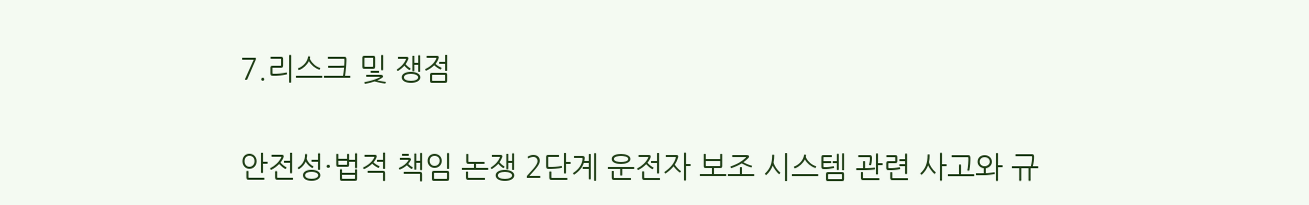7.리스크 및 쟁점

안전성·법적 책임 논쟁 2단계 운전자 보조 시스템 관련 사고와 규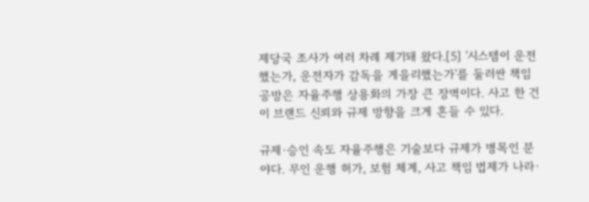제당국 조사가 여러 차례 제기돼 왔다.[5] '시스템이 운전했는가, 운전자가 감독을 게을리했는가'를 둘러싼 책임 공방은 자율주행 상용화의 가장 큰 장벽이다. 사고 한 건이 브랜드 신뢰와 규제 방향을 크게 흔들 수 있다.

규제·승인 속도 자율주행은 기술보다 규제가 병목인 분야다. 무인 운행 허가, 보험 체계, 사고 책임 법제가 나라·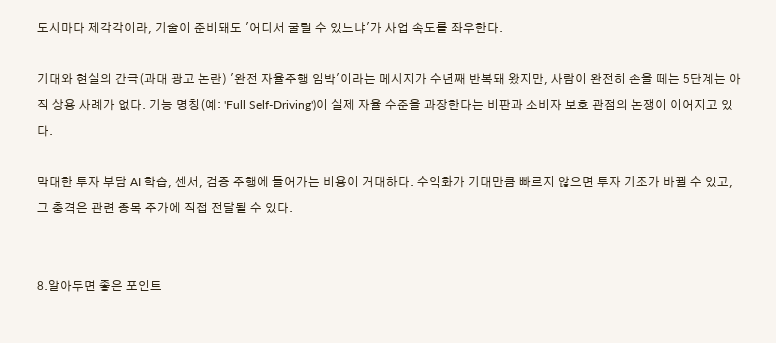도시마다 제각각이라, 기술이 준비돼도 '어디서 굴릴 수 있느냐'가 사업 속도를 좌우한다.

기대와 현실의 간극(과대 광고 논란) '완전 자율주행 임박'이라는 메시지가 수년째 반복돼 왔지만, 사람이 완전히 손을 떼는 5단계는 아직 상용 사례가 없다. 기능 명칭(예: 'Full Self-Driving')이 실제 자율 수준을 과장한다는 비판과 소비자 보호 관점의 논쟁이 이어지고 있다.

막대한 투자 부담 AI 학습, 센서, 검증 주행에 들어가는 비용이 거대하다. 수익화가 기대만큼 빠르지 않으면 투자 기조가 바뀔 수 있고, 그 충격은 관련 종목 주가에 직접 전달될 수 있다.


8.알아두면 좋은 포인트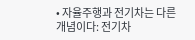• 자율주행과 전기차는 다른 개념이다: 전기차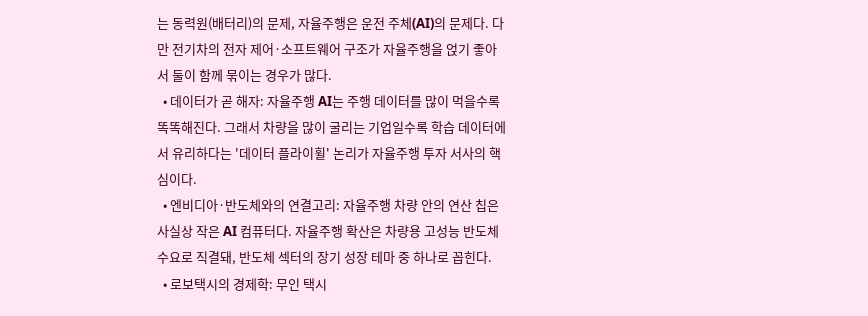는 동력원(배터리)의 문제, 자율주행은 운전 주체(AI)의 문제다. 다만 전기차의 전자 제어·소프트웨어 구조가 자율주행을 얹기 좋아서 둘이 함께 묶이는 경우가 많다.
  • 데이터가 곧 해자: 자율주행 AI는 주행 데이터를 많이 먹을수록 똑똑해진다. 그래서 차량을 많이 굴리는 기업일수록 학습 데이터에서 유리하다는 '데이터 플라이휠' 논리가 자율주행 투자 서사의 핵심이다.
  • 엔비디아·반도체와의 연결고리: 자율주행 차량 안의 연산 칩은 사실상 작은 AI 컴퓨터다. 자율주행 확산은 차량용 고성능 반도체 수요로 직결돼, 반도체 섹터의 장기 성장 테마 중 하나로 꼽힌다.
  • 로보택시의 경제학: 무인 택시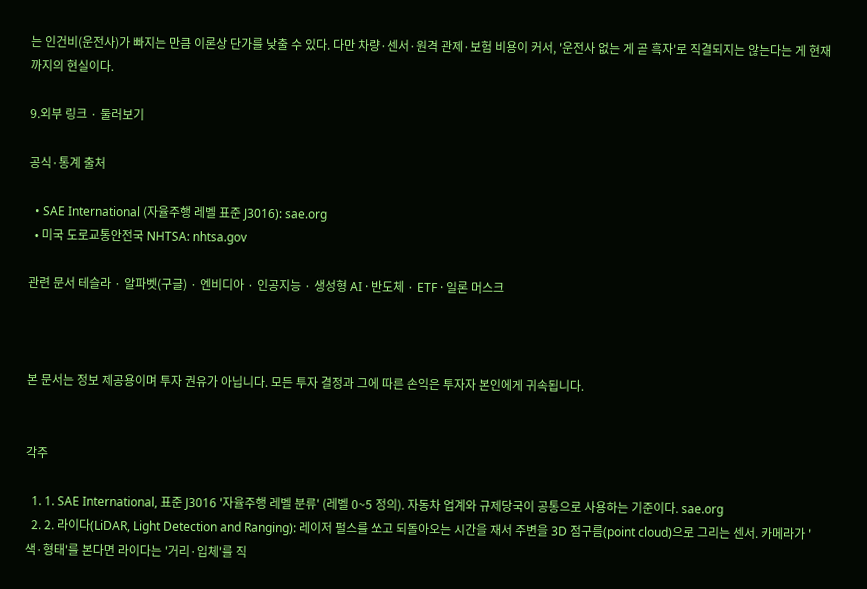는 인건비(운전사)가 빠지는 만큼 이론상 단가를 낮출 수 있다. 다만 차량·센서·원격 관제·보험 비용이 커서, '운전사 없는 게 곧 흑자'로 직결되지는 않는다는 게 현재까지의 현실이다.

9.외부 링크 · 둘러보기

공식·통계 출처

  • SAE International (자율주행 레벨 표준 J3016): sae.org
  • 미국 도로교통안전국 NHTSA: nhtsa.gov

관련 문서 테슬라 · 알파벳(구글) · 엔비디아 · 인공지능 · 생성형 AI · 반도체 · ETF · 일론 머스크



본 문서는 정보 제공용이며 투자 권유가 아닙니다. 모든 투자 결정과 그에 따른 손익은 투자자 본인에게 귀속됩니다.


각주

  1. 1. SAE International, 표준 J3016 '자율주행 레벨 분류' (레벨 0~5 정의). 자동차 업계와 규제당국이 공통으로 사용하는 기준이다. sae.org
  2. 2. 라이다(LiDAR, Light Detection and Ranging): 레이저 펄스를 쏘고 되돌아오는 시간을 재서 주변을 3D 점구름(point cloud)으로 그리는 센서. 카메라가 '색·형태'를 본다면 라이다는 '거리·입체'를 직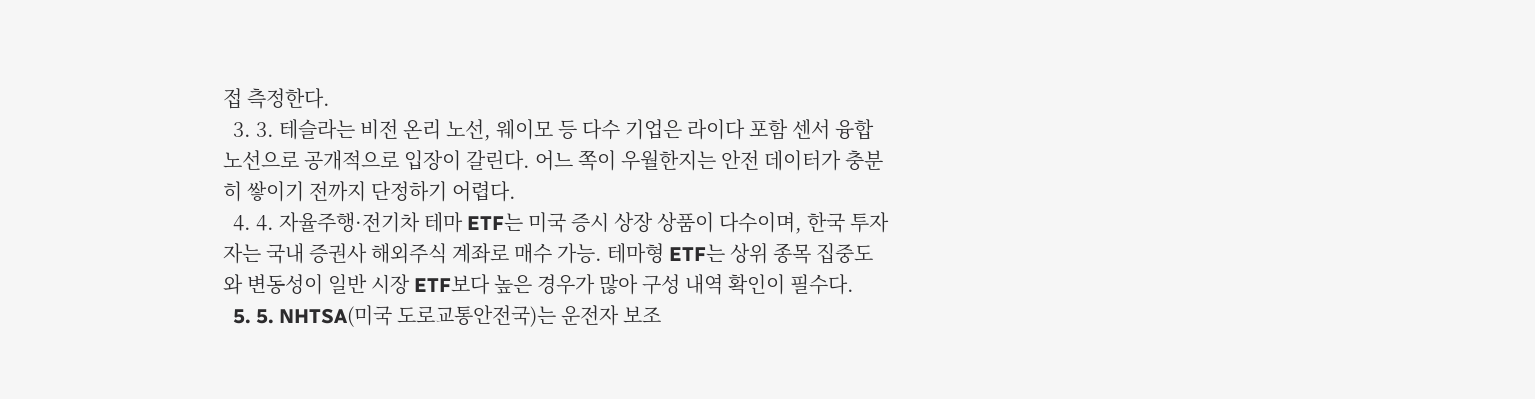접 측정한다.
  3. 3. 테슬라는 비전 온리 노선, 웨이모 등 다수 기업은 라이다 포함 센서 융합 노선으로 공개적으로 입장이 갈린다. 어느 쪽이 우월한지는 안전 데이터가 충분히 쌓이기 전까지 단정하기 어렵다.
  4. 4. 자율주행·전기차 테마 ETF는 미국 증시 상장 상품이 다수이며, 한국 투자자는 국내 증권사 해외주식 계좌로 매수 가능. 테마형 ETF는 상위 종목 집중도와 변동성이 일반 시장 ETF보다 높은 경우가 많아 구성 내역 확인이 필수다.
  5. 5. NHTSA(미국 도로교통안전국)는 운전자 보조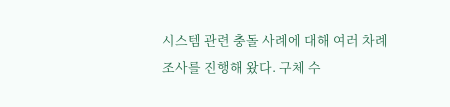시스템 관련 충돌 사례에 대해 여러 차례 조사를 진행해 왔다. 구체 수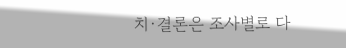치·결론은 조사별로 다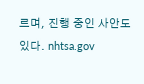르며, 진행 중인 사안도 있다. nhtsa.gov